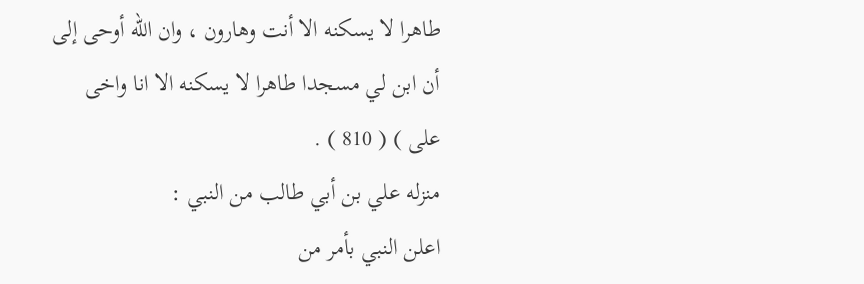طاهرا لا يسكنه الا أنت وهارون ، وان اللّه أوحى إلى أن ابن لي مسجدا طاهرا لا يسكنه الا انا واخى على ) ( 810 ) .
منزله علي بن أبي طالب من النبي :
اعلن النبي بأمر من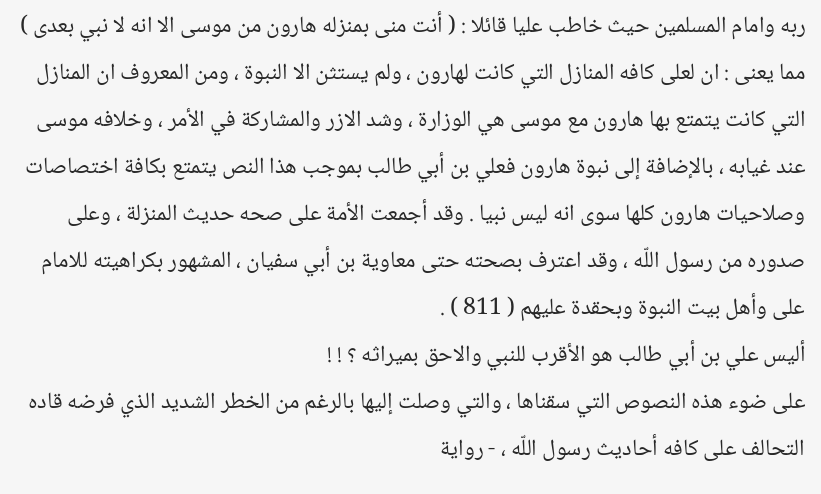ربه وامام المسلمين حيث خاطب عليا قائلا : ( أنت منى بمنزله هارون من موسى الا انه لا نبي بعدى ) مما يعنى : ان لعلى كافه المنازل التي كانت لهارون ، ولم يستثن الا النبوة ، ومن المعروف ان المنازل التي كانت يتمتع بها هارون مع موسى هي الوزارة ، وشد الازر والمشاركة في الأمر ، وخلافه موسى عند غيابه ، بالإضافة إلى نبوة هارون فعلي بن أبي طالب بموجب هذا النص يتمتع بكافة اختصاصات وصلاحيات هارون كلها سوى انه ليس نبيا . وقد أجمعت الأمة على صحه حديث المنزلة ، وعلى صدوره من رسول اللّه ، وقد اعترف بصحته حتى معاوية بن أبي سفيان ، المشهور بكراهيته للامام على وأهل بيت النبوة وبحقدة عليهم ( 811 ) .
أليس علي بن أبي طالب هو الأقرب للنبي والاحق بميراثه ؟ ! !
على ضوء هذه النصوص التي سقناها ، والتي وصلت إليها بالرغم من الخطر الشديد الذي فرضه قاده التحالف على كافه أحاديث رسول اللّه ، - رواية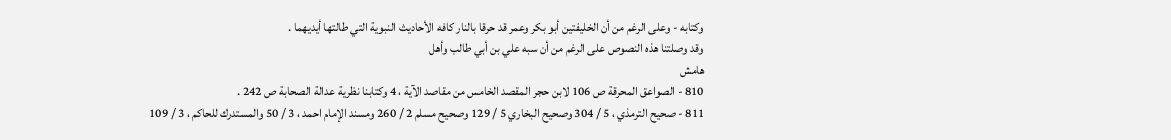وكتابه - وعلى الرغم من أن الخليفتين أبو بكر وعمر قد حرقا بالنار كافه الأحاديث النبوية التي طالتها أيديهما .
وقد وصلتنا هذه النصوص على الرغم من أن سبه علي بن أبي طالب وأهل
هامش
810 - الصواعق المحرقة ص 106 لابن حجر المقصد الخامس من مقاصد الآية ، 4 وكتابنا نظرية عدالة الصحابة ص 242 .
811 - صحيح الترمذي ، 5 / 304 وصحيح البخاري 5 / 129 وصحيح مسلم 2 / 260 ومسند الإمام احمد ، 3 / 50 والمستدرك للحاكم ، 3 / 109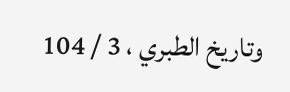وتاريخ الطبري ، 3 / 104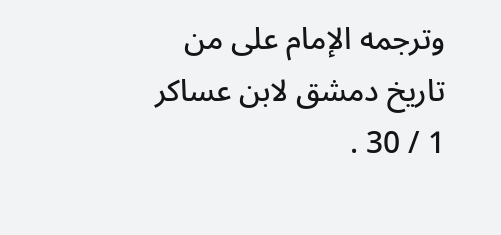وترجمه الإمام على من تاريخ دمشق لابن عساكر 1 / 30 .